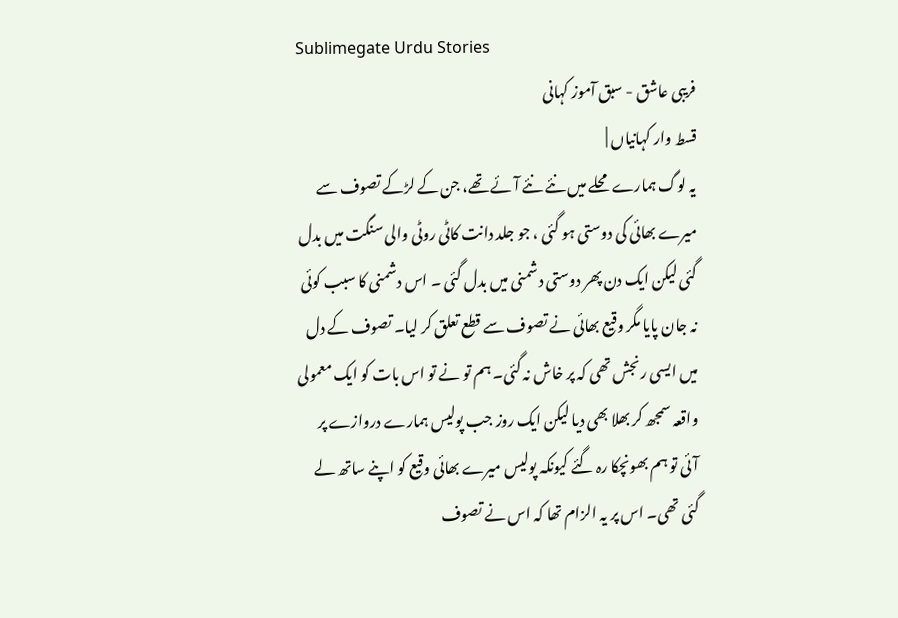Sublimegate Urdu Stories
فریبی عاشق - سبق آموز کہانی
قسط وار کہانیاں |
یہ لوگ ہمارے محلے میں نئے نئے آئے تھے، جن کے لڑکے تصوف سے میرے بھائی کی دوستی ہو گئی ، جو جلد دانت کاٹی روٹی والی سنگت میں بدل گئی لیکن ایک دن پھر دوستی دشمنی میں بدل گئی ۔ اس دشمنی کا سبب کوئی نہ جان پایا مگر وقیع بھائی نے تصوف سے قطع تعلق کر لیا۔ تصوف کے دل میں ایسی رنجش تھی کہ پر خاش نہ گئی۔ ہم تو نے تو اس بات کو ایک معمولی واقعہ سمجھ کر بھلا بھی دیا لیکن ایک روز جب پولیس ہمارے دروازے پر آئی تو ہم بھونچکا رہ گئے کیونکہ پولیس میرے بھائی وقیع کو اپنے ساتھ لے گئی تھی۔ اس پر یہ الزام تھا کہ اس نے تصوف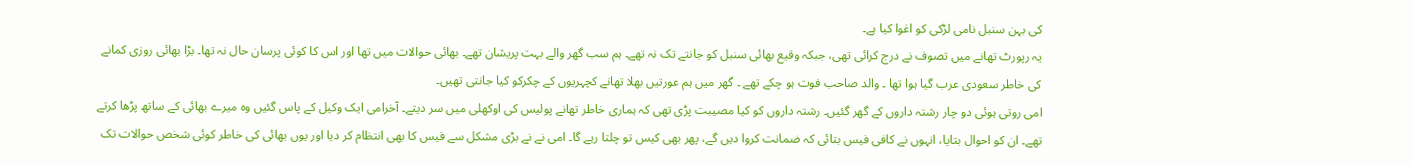کی بہن سنبل نامی لڑکی کو اغوا کیا ہے۔
یہ رپورٹ تھانے میں تصوف نے درج کرائی تھی، جبکہ وقیع بھائی سنبل کو جانتے تک نہ تھے۔ ہم سب گھر والے بہت پریشان تھے۔ بھائی حوالات میں تھا اور اس کا کوئی پرسان حال نہ تھا۔ بڑا بھائی روزی کمانے کی خاطر سعودی عرب گیا ہوا تھا ۔ والد صاحب فوت ہو چکے تھے ۔ گھر میں ہم عورتیں بھلا تھانے کچہریوں کے چکرکو کیا جانتی تھیں۔
امی روتی ہوئی دو چار رشتہ داروں کے گھر گئیں۔ رشتہ داروں کو کیا مصیبت پڑی تھی کہ ہماری خاطر تھانے پولیس کی اوکھلی میں سر دیتے۔ آخرامی ایک وکیل کے پاس گئیں وہ میرے بھائی کے ساتھ پڑھا کرتے تھے۔ ان کو احوال بتایا، انہوں نے کافی فیس بتائی کہ ضمانت کروا دیں گے، پھر بھی کیس تو چلتا رہے گا۔ امی نے نے بڑی مشکل سے فیس کا بھی انتظام کر دیا اور یوں بھائی کی خاطر کوئی شخص حوالات تک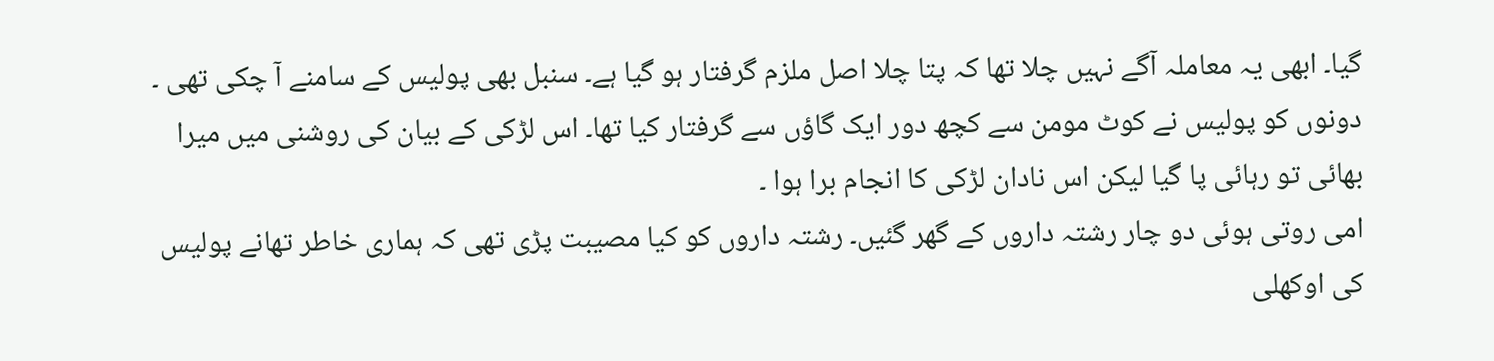گیا۔ ابھی یہ معاملہ آگے نہیں چلا تھا کہ پتا چلا اصل ملزم گرفتار ہو گیا ہے۔ سنبل بھی پولیس کے سامنے آ چکی تھی ۔ دونوں کو پولیس نے کوٹ مومن سے کچھ دور ایک گاؤں سے گرفتار کیا تھا۔ اس لڑکی کے بیان کی روشنی میں میرا بھائی تو رہائی پا گیا لیکن اس نادان لڑکی کا انجام برا ہوا ۔
امی روتی ہوئی دو چار رشتہ داروں کے گھر گئیں۔ رشتہ داروں کو کیا مصیبت پڑی تھی کہ ہماری خاطر تھانے پولیس کی اوکھلی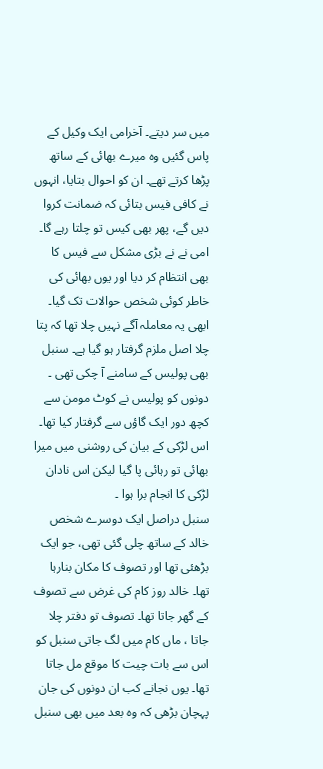میں سر دیتے۔ آخرامی ایک وکیل کے پاس گئیں وہ میرے بھائی کے ساتھ پڑھا کرتے تھے۔ ان کو احوال بتایا، انہوں نے کافی فیس بتائی کہ ضمانت کروا دیں گے، پھر بھی کیس تو چلتا رہے گا۔ امی نے نے بڑی مشکل سے فیس کا بھی انتظام کر دیا اور یوں بھائی کی خاطر کوئی شخص حوالات تک گیا۔ ابھی یہ معاملہ آگے نہیں چلا تھا کہ پتا چلا اصل ملزم گرفتار ہو گیا ہے۔ سنبل بھی پولیس کے سامنے آ چکی تھی ۔ دونوں کو پولیس نے کوٹ مومن سے کچھ دور ایک گاؤں سے گرفتار کیا تھا۔ اس لڑکی کے بیان کی روشنی میں میرا بھائی تو رہائی پا گیا لیکن اس نادان لڑکی کا انجام برا ہوا ۔
سنبل دراصل ایک دوسرے شخص خالد کے ساتھ چلی گئی تھی، جو ایک بڑھئی تھا اور تصوف کا مکان بنارہا تھا۔ خالد روز کام کی غرض سے تصوف کے گھر جاتا تھا۔ تصوف تو دفتر چلا جاتا ، ماں کام میں لگ جاتی سنبل کو اس سے بات چیت کا موقع مل جاتا تھا۔ یوں نجانے کب ان دونوں کی جان پہچان بڑھی کہ وہ بعد میں بھی سنبل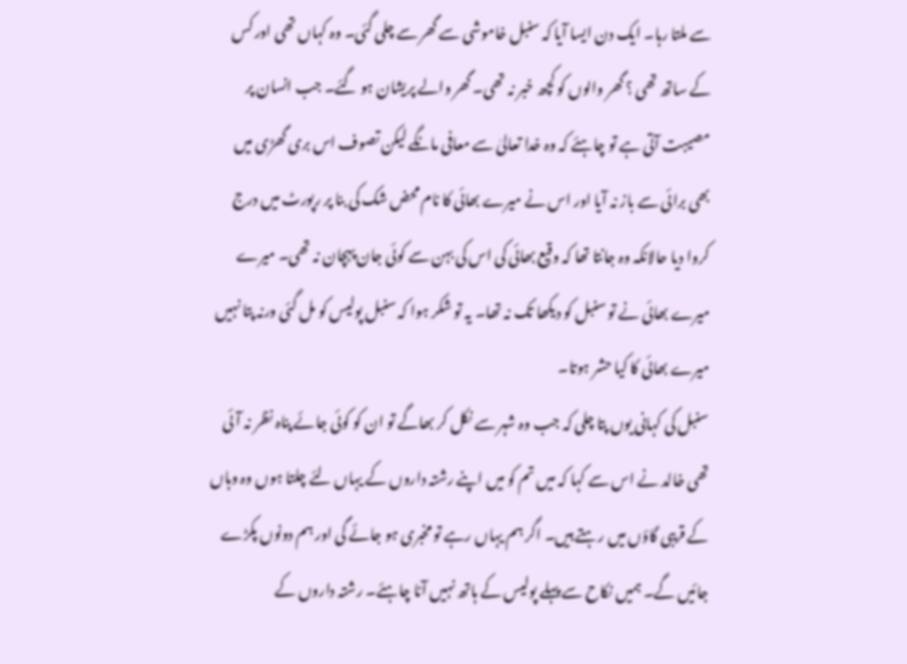سے ملتا رہا۔ ایک دن ایسا آیا کہ سنبل خاموشی سے گھر سے چلی گئی۔ وہ کہاں تھی اور کس کے ساتھ تھی ؟ گھر والوں کو کچھ خبر نہ تھی۔ گھر والے پریشان ہو گئے۔ جب انسان پر مصیبت آتی ہے تو چاہئے کہ وہ خدا تعالیٰ سے معافی مانگے لیکن تصوف اس بری گھڑی میں بھی برائی سے باز نہ آیا اور اس نے میرے بھائی کا نام محض شک کی بنا پر رپورٹ میں درج کروا دیا حالانکہ وہ جانتا تھا کہ وقیع بھائی کی اس کی بہن سے کوئی جان پہچان نہ تھی۔ میرے میرے بھائی نے تو سنبل کو دیکھا تک نہ تھا۔ یہ تو شکر ہوا کہ سنبل پولیس کو مل گئی ورنہ پتا نہیں میرے بھائی کا کیا حشر ہوتا۔
سنبل کی کہانی یوں پتا چلی کہ جب وہ شہر سے نکل کر بھاگے تو ان کو کوئی جائے پناہ نظر نہ آئی تھی خالد نے اس سے کہا کہ میں تم کو میں اپنے رشتہ داروں کے یہاں لئے چلتا ہوں وہ وہاں کے قریبی گاؤں میں رہتے ہیں۔ اگر ہم یہاں رہے تو مخبری ہو جائے گی اور ہم دونوں پکڑے جائیں گے۔ ہمیں نکاح سے پہلے پولیس کے ہاتھ نہیں آنا چاہئے۔ رشتہ داروں کے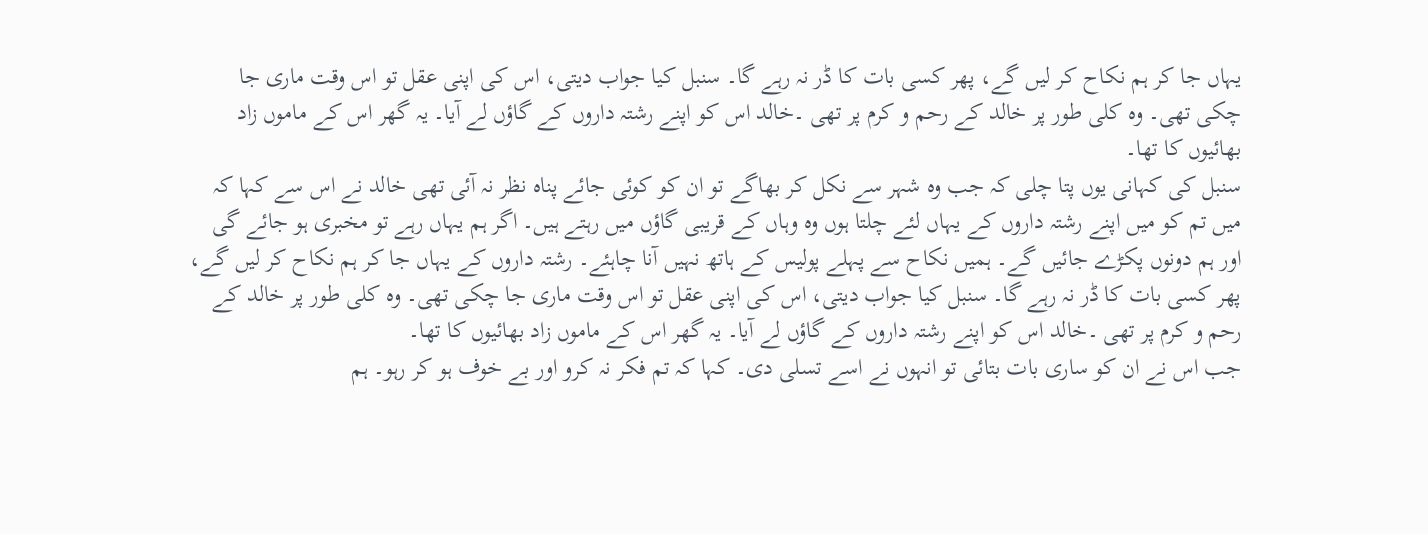یہاں جا کر ہم نکاح کر لیں گے، پھر کسی بات کا ڈر نہ رہے گا۔ سنبل کیا جواب دیتی، اس کی اپنی عقل تو اس وقت ماری جا چکی تھی۔ وہ کلی طور پر خالد کے رحم و کرم پر تھی ۔خالد اس کو اپنے رشتہ داروں کے گاؤں لے آیا۔ یہ گھر اس کے ماموں زاد بھائیوں کا تھا۔
سنبل کی کہانی یوں پتا چلی کہ جب وہ شہر سے نکل کر بھاگے تو ان کو کوئی جائے پناہ نظر نہ آئی تھی خالد نے اس سے کہا کہ میں تم کو میں اپنے رشتہ داروں کے یہاں لئے چلتا ہوں وہ وہاں کے قریبی گاؤں میں رہتے ہیں۔ اگر ہم یہاں رہے تو مخبری ہو جائے گی اور ہم دونوں پکڑے جائیں گے۔ ہمیں نکاح سے پہلے پولیس کے ہاتھ نہیں آنا چاہئے۔ رشتہ داروں کے یہاں جا کر ہم نکاح کر لیں گے، پھر کسی بات کا ڈر نہ رہے گا۔ سنبل کیا جواب دیتی، اس کی اپنی عقل تو اس وقت ماری جا چکی تھی۔ وہ کلی طور پر خالد کے رحم و کرم پر تھی ۔خالد اس کو اپنے رشتہ داروں کے گاؤں لے آیا۔ یہ گھر اس کے ماموں زاد بھائیوں کا تھا۔
جب اس نے ان کو ساری بات بتائی تو انہوں نے اسے تسلی دی۔ کہا کہ تم فکر نہ کرو اور بے خوف ہو کر رہو۔ ہم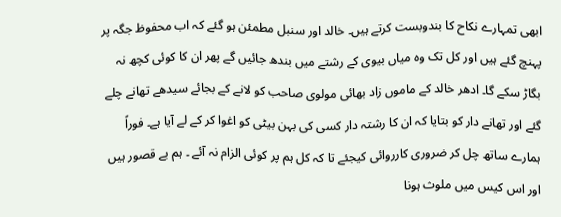ابھی تمہارے نکاح کا بندوبست کرتے ہیں۔ خالد اور سنبل مطمئن ہو گئے کہ اب محفوظ جگہ پر پہنچ گئے ہیں اور کل تک وہ میاں بیوی کے رشتے میں بندھ جائیں گے پھر ان کا کوئی کچھ نہ بگاڑ سکے گا۔ ادھر خالد کے ماموں زاد بھائی مولوی صاحب کو لانے کے بجائے سیدھے تھانے چلے گئے اور تھانے دار کو بتایا کہ ان کا رشتہ دار کسی کی بہن بیٹی کو اغوا کر کے لے آیا ہے۔ فوراً ہمارے ساتھ چل کر ضروری کارروائی کیجئے تا کہ کل ہم پر کوئی الزام نہ آئے ۔ ہم بے قصور ہیں اور اس کیس میں ملوث ہونا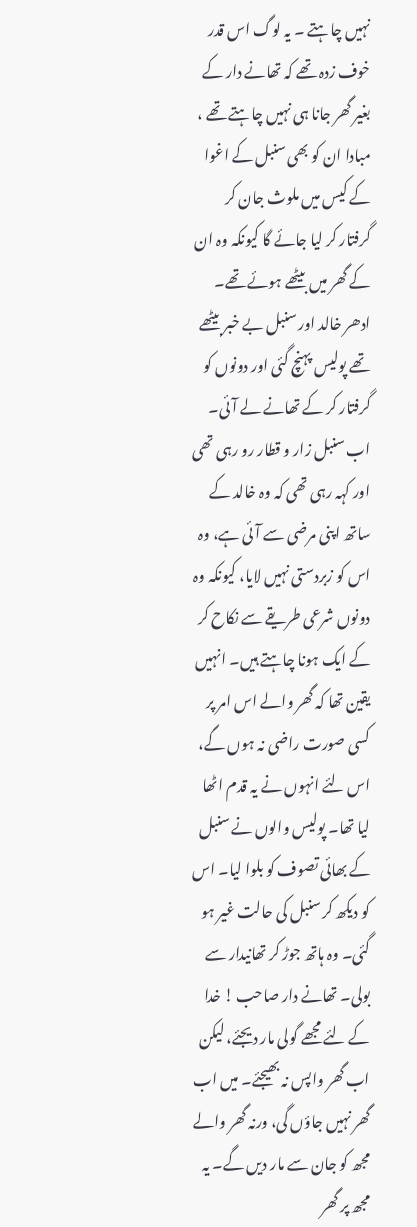نہیں چاہتے ۔ یہ لوگ اس قدر خوف زدہ تھے کہ تھانے دار کے بغیر گھر جانا ہی نہیں چاہتے تھے ، مبادا ان کو بھی سنبل کے اغوا کے کیس میں ملوث جان کر گرفتار کر لیا جائے گا کیونکہ وہ ان کے گھر میں بیٹھے ہوئے تھے۔
ادھر خالد اور سنبل بے خبر بیٹھے تھے پولیس پہنچ گئی اور دونوں کو گرفتار کر کے تھانے لے آئی۔ اب سنبل زار و قطار رو رہی تھی اور کہہ رہی تھی کہ وہ خالد کے ساتھ اپنی مرضی سے آئی ہے، وہ اس کو زبردستی نہیں لایا، کیونکہ وہ دونوں شرعی طریقے سے نکاح کر کے ایک ہونا چاہتے ہیں۔ انہیں یقین تھا کہ گھر والے اس امر پر کسی صورت راضی نہ ہوں گے، اس لئے انہوں نے یہ قدم اٹھا لیا تھا۔ پولیس والوں نے سنبل کے بھائی تصوف کو بلوا لیا۔ اس کو دیکھ کر سنبل کی حالت غیر ہو گئی۔ وہ ہاتھ جوڑ کر تھانیدار سے بولی۔ تھانے دار صاحب ! خدا کے لئے مجھے گولی مار دیجئے، لیکن اب گھر واپس نہ بھیجئے۔ میں اب گھر نہیں جاؤں گی، ورنہ گھر والے مجھ کو جان سے مار دیں گے۔ یہ مجھ پر گھر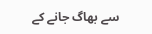سے بھاگ جانے کے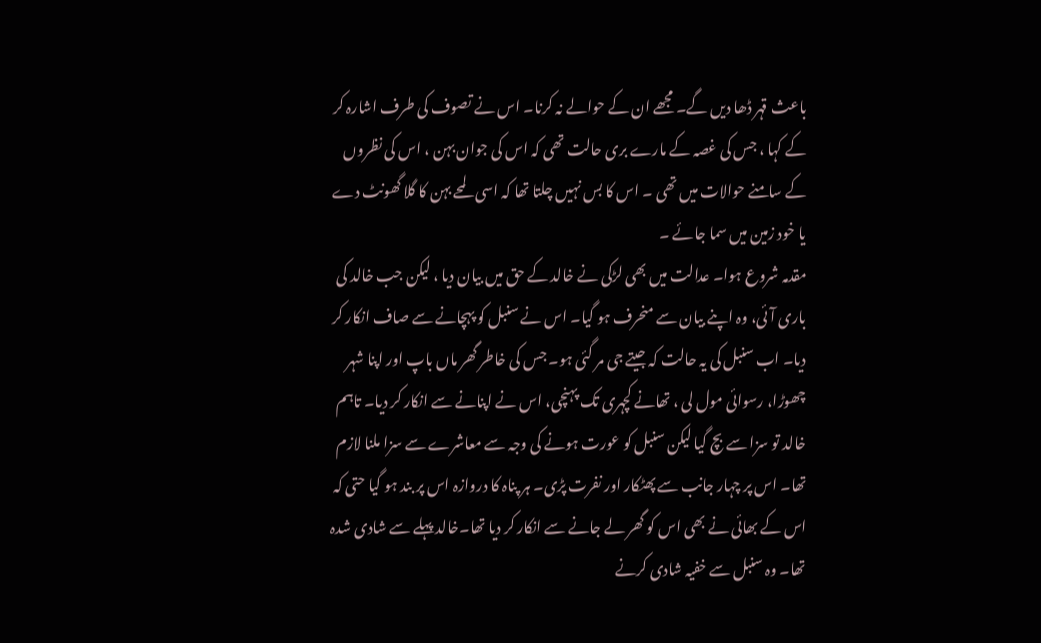باعث قہر ڈھا دیں گے۔ مجھے ان کے حوالے نہ کرنا۔ اس نے تصوف کی طرف اشارہ کر کے کہا ، جس کی غصہ کے مارے بری حالت تھی کہ اس کی جوان بہن ، اس کی نظروں کے سامنے حوالات میں تھی ۔ اس کا بس نہیں چلتا تھا کہ اسی لمحے بہن کا گلا گھونٹ دے یا خود زمین میں سما جائے ۔
مقدمہ شروع ہوا۔ عدالت میں بھی لڑکی نے خالد کے حق میں بیان دیا ، لیکن جب خالد کی باری آئی، وہ اپنے بیان سے منحرف ہو گیا۔ اس نے سنبل کو پہچانے سے صاف انکار کر دیا۔ اب سنبل کی یہ حالت کہ جیتے جی مر گئی ہو۔ جس کی خاطر گھر ماں باپ اور اپنا شہر چھوڑا، رسوائی مول لی ، تھانے کچہری تک پہنچی، اس نے اپنانے سے انکار کر دیا۔ تاہم خالد تو سزا سے بچ گیا لیکن سنبل کو عورت ہونے کی وجہ سے معاشرے سے سزا ملنا لازم تھا۔ اس پر چہار جانب سے پھٹکار اور نفرت پڑی۔ ہر پناہ کا دروازہ اس پر بند ہو گیا حتی کہ اس کے بھائی نے بھی اس کو گھر لے جانے سے انکار کر دیا تھا۔خالد پہلے سے شادی شدہ تھا۔ وہ سنبل سے خفیہ شادی کرنے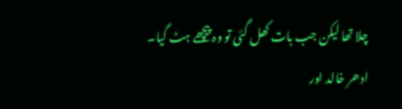چلا تھا لیکن جب بات کھل گئی تو وہ پیچھے ہٹ گیا۔
ادھر خالد اور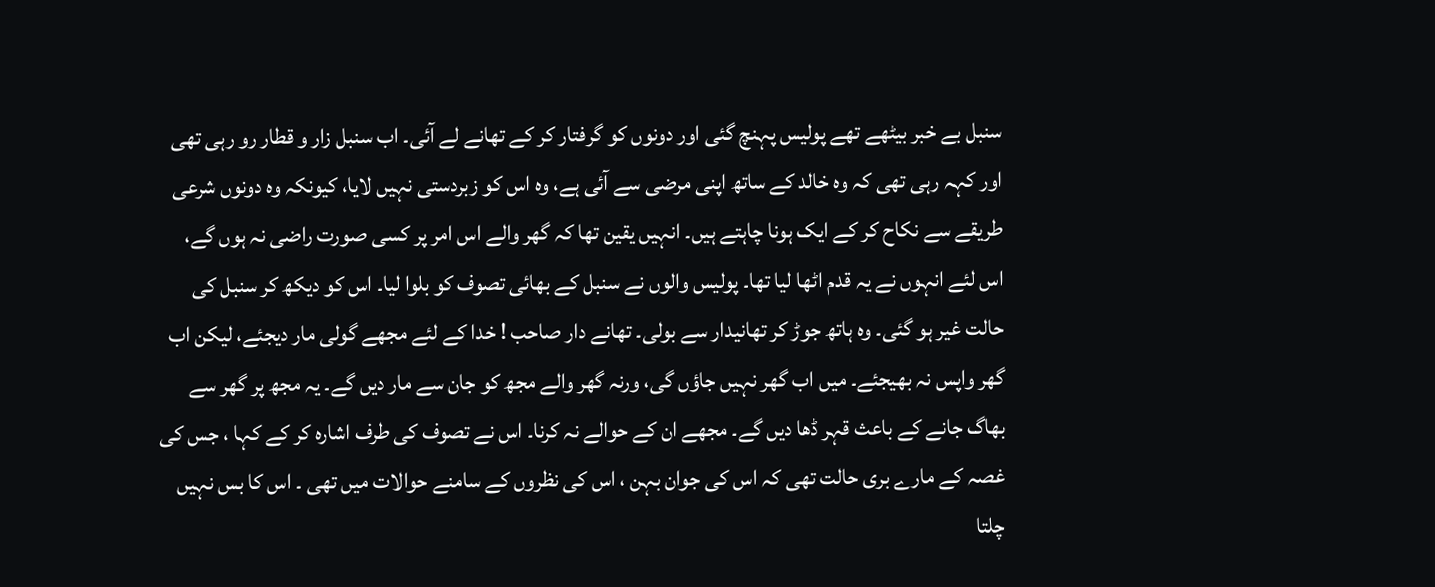سنبل بے خبر بیٹھے تھے پولیس پہنچ گئی اور دونوں کو گرفتار کر کے تھانے لے آئی۔ اب سنبل زار و قطار رو رہی تھی اور کہہ رہی تھی کہ وہ خالد کے ساتھ اپنی مرضی سے آئی ہے، وہ اس کو زبردستی نہیں لایا، کیونکہ وہ دونوں شرعی طریقے سے نکاح کر کے ایک ہونا چاہتے ہیں۔ انہیں یقین تھا کہ گھر والے اس امر پر کسی صورت راضی نہ ہوں گے، اس لئے انہوں نے یہ قدم اٹھا لیا تھا۔ پولیس والوں نے سنبل کے بھائی تصوف کو بلوا لیا۔ اس کو دیکھ کر سنبل کی حالت غیر ہو گئی۔ وہ ہاتھ جوڑ کر تھانیدار سے بولی۔ تھانے دار صاحب ! خدا کے لئے مجھے گولی مار دیجئے، لیکن اب گھر واپس نہ بھیجئے۔ میں اب گھر نہیں جاؤں گی، ورنہ گھر والے مجھ کو جان سے مار دیں گے۔ یہ مجھ پر گھر سے بھاگ جانے کے باعث قہر ڈھا دیں گے۔ مجھے ان کے حوالے نہ کرنا۔ اس نے تصوف کی طرف اشارہ کر کے کہا ، جس کی غصہ کے مارے بری حالت تھی کہ اس کی جوان بہن ، اس کی نظروں کے سامنے حوالات میں تھی ۔ اس کا بس نہیں چلتا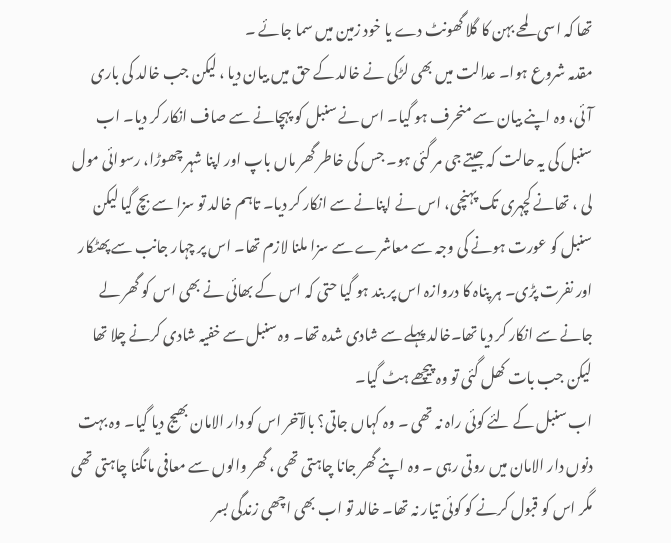تھا کہ اسی لمحے بہن کا گلا گھونٹ دے یا خود زمین میں سما جائے ۔
مقدمہ شروع ہوا۔ عدالت میں بھی لڑکی نے خالد کے حق میں بیان دیا ، لیکن جب خالد کی باری آئی، وہ اپنے بیان سے منحرف ہو گیا۔ اس نے سنبل کو پہچانے سے صاف انکار کر دیا۔ اب سنبل کی یہ حالت کہ جیتے جی مر گئی ہو۔ جس کی خاطر گھر ماں باپ اور اپنا شہر چھوڑا، رسوائی مول لی ، تھانے کچہری تک پہنچی، اس نے اپنانے سے انکار کر دیا۔ تاہم خالد تو سزا سے بچ گیا لیکن سنبل کو عورت ہونے کی وجہ سے معاشرے سے سزا ملنا لازم تھا۔ اس پر چہار جانب سے پھٹکار اور نفرت پڑی۔ ہر پناہ کا دروازہ اس پر بند ہو گیا حتی کہ اس کے بھائی نے بھی اس کو گھر لے جانے سے انکار کر دیا تھا۔خالد پہلے سے شادی شدہ تھا۔ وہ سنبل سے خفیہ شادی کرنے چلا تھا لیکن جب بات کھل گئی تو وہ پیچھے ہٹ گیا۔
اب سنبل کے لئے کوئی راہ نہ تھی ۔ وہ کہاں جاتی؟ بالآخر اس کو دار الامان بھیج دیا گیا۔ وہ بہت دنوں دار الامان میں روتی رہی ۔ وہ اپنے گھر جانا چاہتی تھی ، گھر والوں سے معافی مانگنا چاہتی تھی مگر اس کو قبول کرنے کو کوئی تیار نہ تھا۔ خالد تو اب بھی اچھی زندگی بسر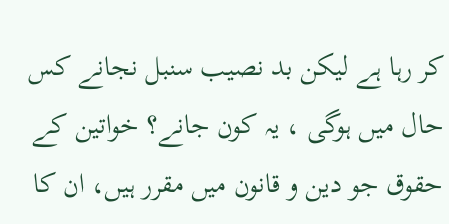کر رہا ہے لیکن بد نصیب سنبل نجانے کس حال میں ہوگی ، یہ کون جانے؟ خواتین کے حقوق جو دین و قانون میں مقرر ہیں، ان کا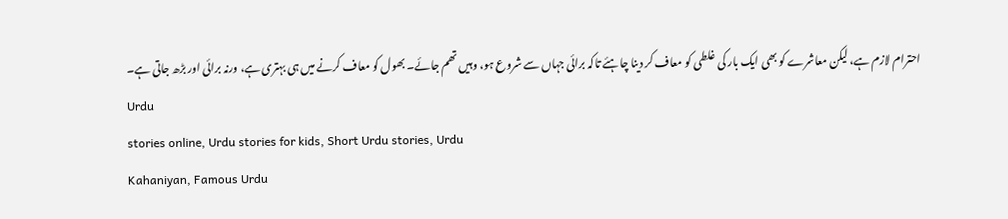احترام لازم ہے، لیکن معاشرے کو بھی ایک بار کی غلطی کو معاف کر دینا چاہئے تاکہ برائی جہاں سے شروع ہو، وہیں تھم جائے۔ بھول کو معاف کرنے میں ہی بہتری ہے، ورنہ برائی اور بڑھ جاتی ہے۔
Urdu
stories online, Urdu stories for kids, Short Urdu stories, Urdu
Kahaniyan, Famous Urdu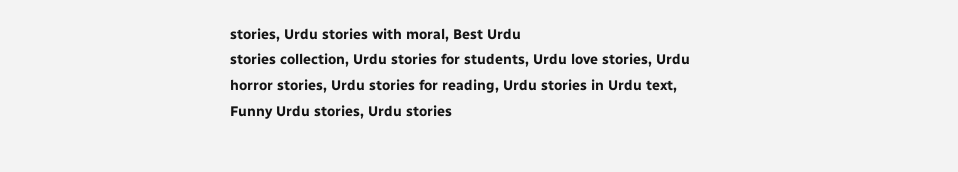stories, Urdu stories with moral, Best Urdu
stories collection, Urdu stories for students, Urdu love stories, Urdu
horror stories, Urdu stories for reading, Urdu stories in Urdu text,
Funny Urdu stories, Urdu stories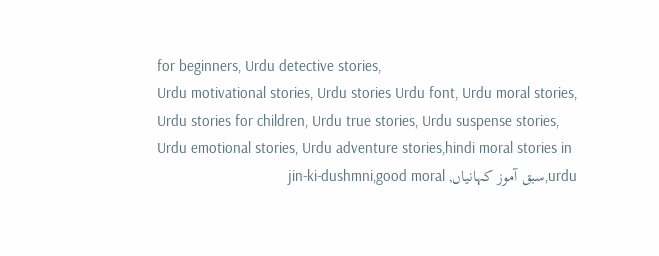for beginners, Urdu detective stories,
Urdu motivational stories, Urdu stories Urdu font, Urdu moral stories,
Urdu stories for children, Urdu true stories, Urdu suspense stories,
Urdu emotional stories, Urdu adventure stories,hindi moral stories in
urdu,سبق آموز کہانیاں, jin-ki-dushmni,good moral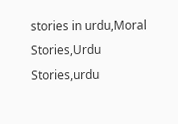stories in urdu,Moral
Stories,Urdu Stories,urdu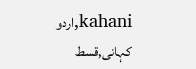kahani,اردو کہانی,قسط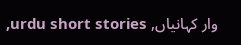وار کہانیاں, urdu short stories,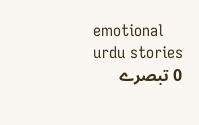emotional urdu stories
0 تبصرے